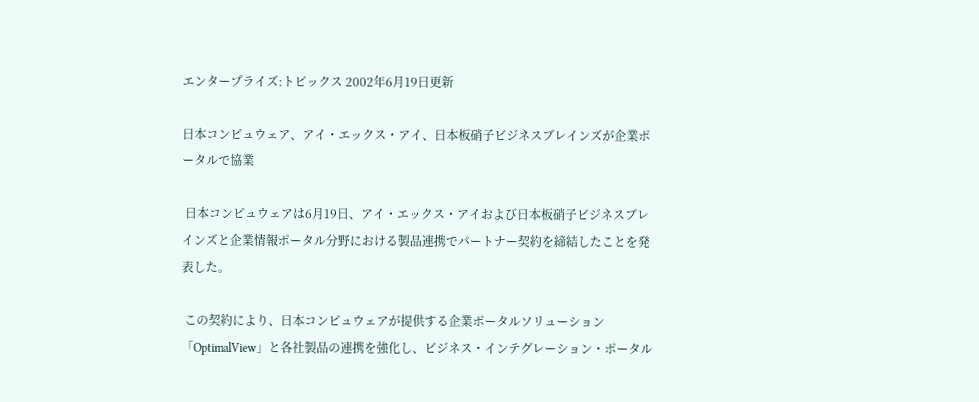エンタープライズ:トピックス 2002年6月19日更新

日本コンピュウェア、アイ・エックス・アイ、日本板硝子ビジネスブレインズが企業ポータルで協業

 日本コンピュウェアは6月19日、アイ・エックス・アイおよび日本板硝子ビジネスブレインズと企業情報ポータル分野における製品連携でパートナー契約を締結したことを発表した。

 この契約により、日本コンピュウェアが提供する企業ポータルソリューション「OptimalView」と各社製品の連携を強化し、ビジネス・インテグレーション・ポータル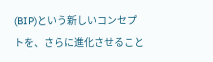(BIP)という新しいコンセプトを、さらに進化させること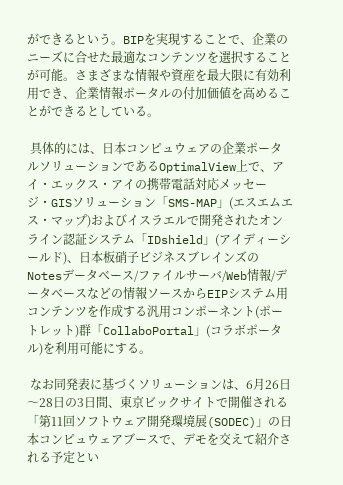ができるという。BIPを実現することで、企業のニーズに合せた最適なコンテンツを選択することが可能。さまざまな情報や資産を最大限に有効利用でき、企業情報ポータルの付加価値を高めることができるとしている。

 具体的には、日本コンピュウェアの企業ポータルソリューションであるOptimalView上で、アイ・エックス・アイの携帯電話対応メッセージ・GISソリューション「SMS-MAP」(エスエムエス・マップ)およびイスラエルで開発されたオンライン認証システム「IDshield」(アイディーシールド)、日本板硝子ビジネスブレインズのNotesデータベース/ファイルサーバ/Web情報/データベースなどの情報ソースからEIPシステム用コンテンツを作成する汎用コンポーネント(ポートレット)群「CollaboPortal」(コラボポータル)を利用可能にする。

 なお同発表に基づくソリューションは、6月26日〜28日の3日間、東京ビックサイトで開催される「第11回ソフトウェア開発環境展(SODEC)」の日本コンピュウェアブースで、デモを交えて紹介される予定とい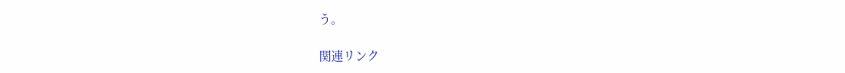う。

関連リンク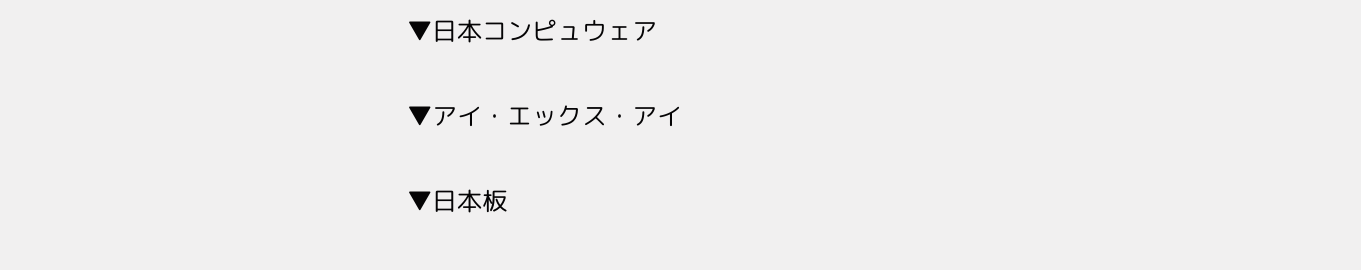▼日本コンピュウェア

▼アイ・エックス・アイ

▼日本板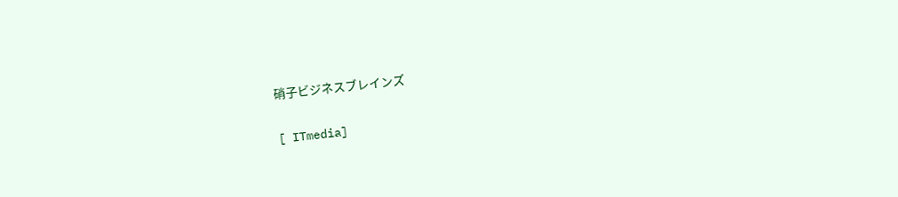硝子ビジネスブレインズ

[ ITmedia]